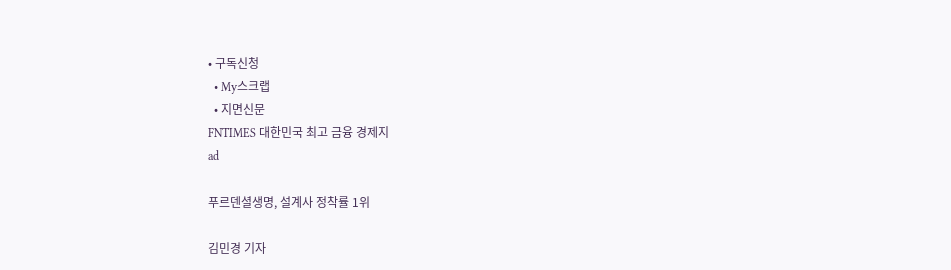• 구독신청
  • My스크랩
  • 지면신문
FNTIMES 대한민국 최고 금융 경제지
ad

푸르덴셜생명, 설계사 정착률 1위

김민경 기자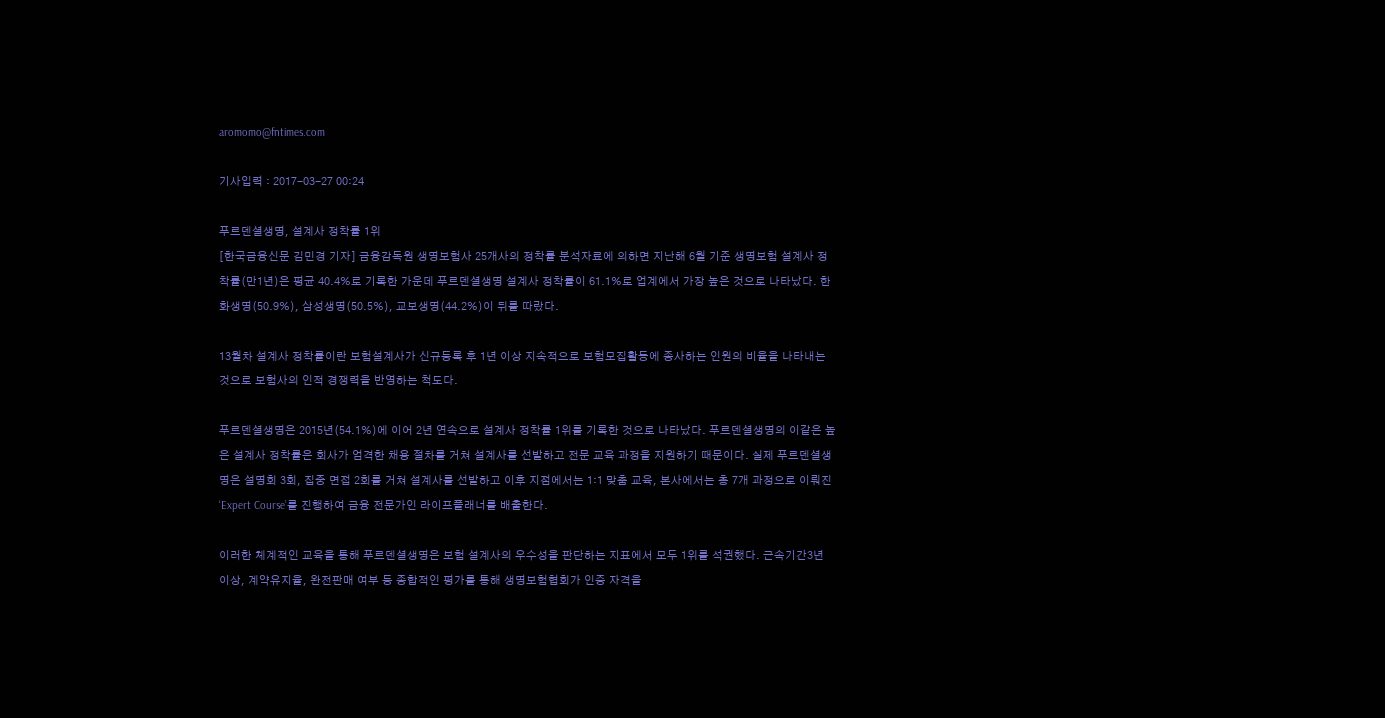aromomo@fntimes.com

기사입력 : 2017-03-27 00:24

푸르덴셜생명, 설계사 정착률 1위
[한국금융신문 김민경 기자] 금융감독원 생명보험사 25개사의 정착률 분석자료에 의하면 지난해 6월 기준 생명보험 설계사 정착률(만1년)은 평균 40.4%로 기록한 가운데 푸르덴셜생명 설계사 정착률이 61.1%로 업계에서 가장 높은 것으로 나타났다. 한화생명(50.9%), 삼성생명(50.5%), 교보생명(44.2%)이 뒤를 따랐다.

13월차 설계사 정착률이란 보험설계사가 신규등록 후 1년 이상 지속적으로 보험모집활동에 종사하는 인원의 비율을 나타내는 것으로 보험사의 인적 경쟁력을 반영하는 척도다.

푸르덴셜생명은 2015년(54.1%)에 이어 2년 연속으로 설계사 정착률 1위를 기록한 것으로 나타났다. 푸르덴셜생명의 이같은 높은 설계사 정착률은 회사가 엄격한 채용 절차를 거쳐 설계사를 선발하고 전문 교육 과정을 지원하기 때문이다. 실제 푸르덴셜생명은 설명회 3회, 집중 면접 2회를 거쳐 설계사를 선발하고 이후 지점에서는 1:1 맞춤 교육, 본사에서는 총 7개 과정으로 이뤄진 ‘Expert Course’를 진행하여 금융 전문가인 라이프플래너를 배출한다.

이러한 체계적인 교육을 통해 푸르덴셜생명은 보험 설계사의 우수성을 판단하는 지표에서 모두 1위를 석권했다. 근속기간3년 이상, 계약유지율, 완전판매 여부 등 종합적인 평가를 통해 생명보험협회가 인증 자격을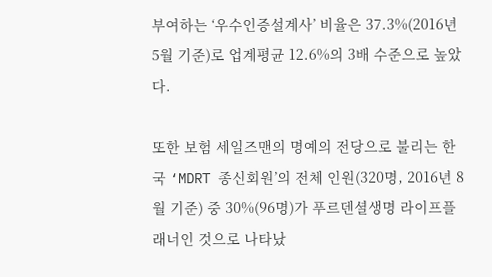부여하는 ‘우수인증설계사’ 비율은 37.3%(2016년 5월 기준)로 업계평균 12.6%의 3배 수준으로 높았다.

또한 보험 세일즈맨의 명예의 전당으로 불리는 한국 ‘MDRT 종신회원’의 전체 인원(320명, 2016년 8월 기준) 중 30%(96명)가 푸르덴셜생명 라이프플래너인 것으로 나타났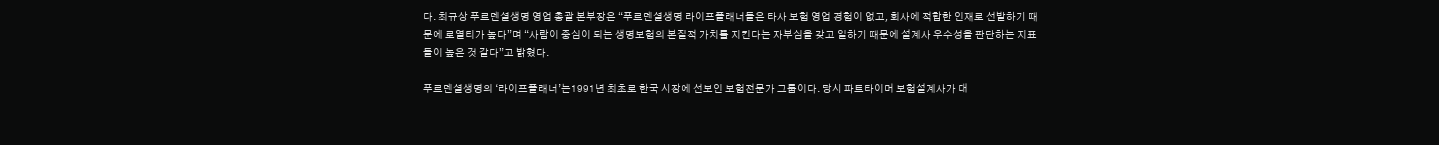다. 최규상 푸르덴셜생명 영업 총괄 본부장은 “푸르덴셜생명 라이프플래너들은 타사 보험 영업 경험이 없고, 회사에 적합한 인재로 선발하기 때문에 로열티가 높다”며 “사람이 중심이 되는 생명보험의 본질적 가치를 지킨다는 자부심을 갖고 일하기 때문에 설계사 우수성을 판단하는 지표들이 높은 것 같다”고 밝혔다.

푸르덴셜생명의 ‘라이프플래너’는1991년 최초로 한국 시장에 선보인 보험전문가 그룹이다. 당시 파트타이머 보험설계사가 대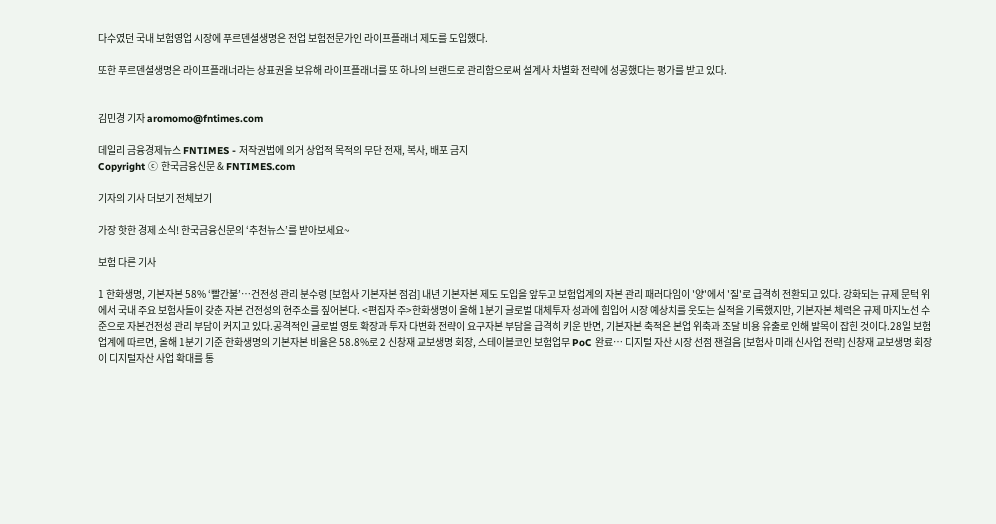다수였던 국내 보험영업 시장에 푸르덴셜생명은 전업 보험전문가인 라이프플래너 제도를 도입했다.

또한 푸르덴셜생명은 라이프플래너라는 상표권을 보유해 라이프플래너를 또 하나의 브랜드로 관리함으로써 설계사 차별화 전략에 성공했다는 평가를 받고 있다.


김민경 기자 aromomo@fntimes.com

데일리 금융경제뉴스 FNTIMES - 저작권법에 의거 상업적 목적의 무단 전재, 복사, 배포 금지
Copyright ⓒ 한국금융신문 & FNTIMES.com

기자의 기사 더보기 전체보기

가장 핫한 경제 소식! 한국금융신문의 ‘추천뉴스’를 받아보세요~

보험 다른 기사

1 한화생명, 기본자본 58% ‘빨간불’…건전성 관리 분수령 [보험사 기본자본 점검] 내년 기본자본 제도 도입을 앞두고 보험업계의 자본 관리 패러다임이 '양'에서 '질'로 급격히 전환되고 있다. 강화되는 규제 문턱 위에서 국내 주요 보험사들이 갖춘 자본 건전성의 현주소를 짚어본다. <편집자 주>한화생명이 올해 1분기 글로벌 대체투자 성과에 힘입어 시장 예상치를 웃도는 실적을 기록했지만, 기본자본 체력은 규제 마지노선 수준으로 자본건전성 관리 부담이 커지고 있다.공격적인 글로벌 영토 확장과 투자 다변화 전략이 요구자본 부담을 급격히 키운 반면, 기본자본 축적은 본업 위축과 조달 비용 유출로 인해 발목이 잡힌 것이다.28일 보험업계에 따르면, 올해 1분기 기준 한화생명의 기본자본 비율은 58.8%로 2 신창재 교보생명 회장, 스테이블코인 보험업무 PoC 완료… 디지털 자산 시장 선점 잰걸음 [보험사 미래 신사업 전략] 신창재 교보생명 회장이 디지털자산 사업 확대를 통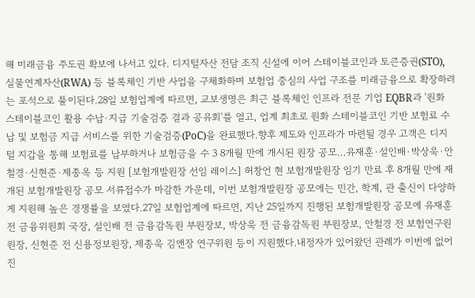해 미래금융 주도권 확보에 나서고 있다. 디지털자산 전담 조직 신설에 이어 스테이블코인과 토큰증권(STO), 실물연계자산(RWA) 등 블록체인 기반 사업을 구체화하며 보험업 중심의 사업 구조를 미래금융으로 확장하려는 포석으로 풀이된다.28일 보험업계에 따르면, 교보생명은 최근 블록체인 인프라 전문 기업 EQBR과 '원화 스테이블코인 활용 수납·지급 기술검증 결과 공유회'를 열고, 업계 최초로 원화 스테이블코인 기반 보험료 수납 및 보험금 지급 서비스를 위한 기술검증(PoC)을 완료했다.향후 제도와 인프라가 마련될 경우 고객은 디지털 지갑을 통해 보험료를 납부하거나 보험금을 수 3 8개월 만에 개시된 원장 공모…유재훈·설인배·박상욱·안철경·신현준·제종옥 등 지원 [보험개발원장 선임 레이스] 허창언 현 보험개발원장 임기 만료 후 8개월 만에 재개된 보험개발원장 공모 서류접수가 마감한 가운데, 이번 보험개발원장 공모에는 민간, 학계, 관 출신이 다양하게 지원해 높은 경쟁률을 보였다.27일 보험업계에 따르면, 지난 25일까지 진행된 보험개발원장 공모에 유재훈 전 금융위원회 국장, 설인배 전 금융감독원 부원장보, 박상욱 전 금융감독원 부원장보, 안철경 전 보험연구원 원장, 신현준 전 신용정보원장, 제종욱 김앤장 연구위원 등이 지원했다.내정자가 있어왔던 관례가 이번에 없어진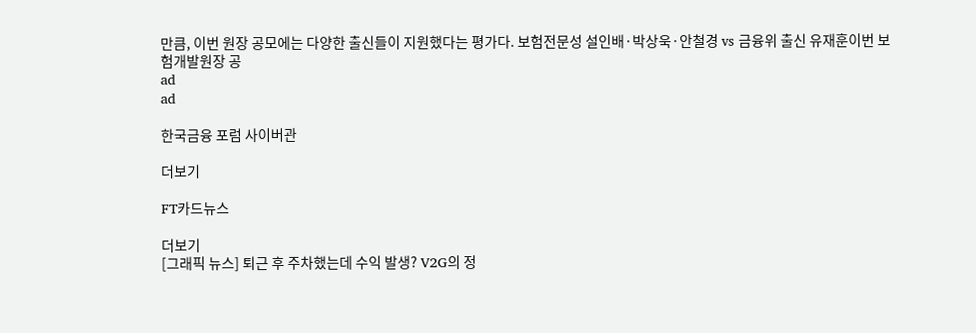만큼, 이번 원장 공모에는 다양한 출신들이 지원했다는 평가다. 보험전문성 설인배·박상욱·안철경 vs 금융위 출신 유재훈이번 보험개발원장 공
ad
ad

한국금융 포럼 사이버관

더보기

FT카드뉴스

더보기
[그래픽 뉴스] 퇴근 후 주차했는데 수익 발생? V2G의 정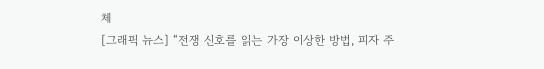체
[그래픽 뉴스] “전쟁 신호를 읽는 가장 이상한 방법, 피자 주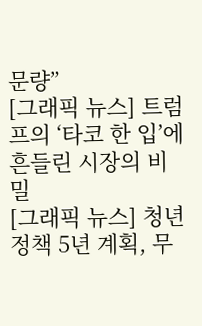문량”
[그래픽 뉴스] 트럼프의 ‘타코 한 입’에 흔들린 시장의 비밀
[그래픽 뉴스] 청년정책 5년 계획, 무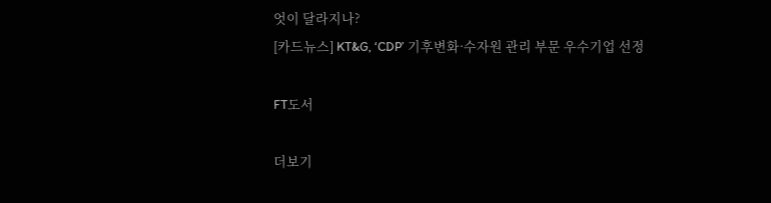엇이 달라지나?
[카드뉴스] KT&G, ‘CDP’ 기후변화·수자원 관리 부문 우수기업 선정

FT도서

더보기